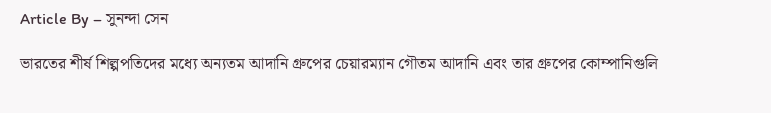Article By – সুনন্দা সেন

ভারতের শীর্ষ শিল্পপতিদের মধ্যে অন্যতম আদানি গ্রুপের চেয়ারম্যান গৌতম আদানি এবং তার গ্রুপের কোম্পানিগুলি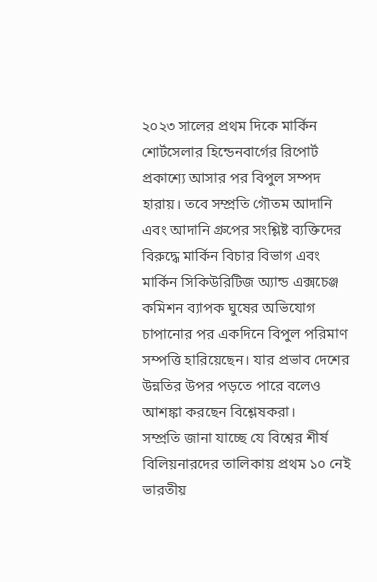২০২৩ সালের প্রথম দিকে মার্কিন শোর্টসেলার হিন্ডেনবার্গের রিপোর্ট প্রকাশ্যে আসার পর বিপুল সম্পদ হারায়। তবে সম্প্রতি গৌতম আদানি এবং আদানি গ্রুপের সংশ্লিষ্ট ব্যক্তিদের বিরুদ্ধে মার্কিন বিচার বিভাগ এবং মার্কিন সিকিউরিটিজ অ্যান্ড এক্সচেঞ্জ কমিশন ব্যাপক ঘুষের অভিযোগ চাপানোর পর একদিনে বিপুল পরিমাণ সম্পত্তি হারিয়েছেন। যার প্রভাব দেশের উন্নতির উপর পড়তে পারে বলেও আশঙ্কা করছেন বিশ্লেষকরা।
সম্প্রতি জানা যাচ্ছে যে বিশ্বের শীর্ষ বিলিয়নারদের তালিকায় প্রথম ১০ নেই ভারতীয়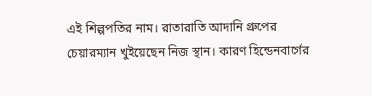এই শিল্পপতির নাম। রাতারাতি আদানি গ্রুপের চেয়ারম্যান খুইয়েছেন নিজ স্থান। কারণ হিন্ডেনবার্গের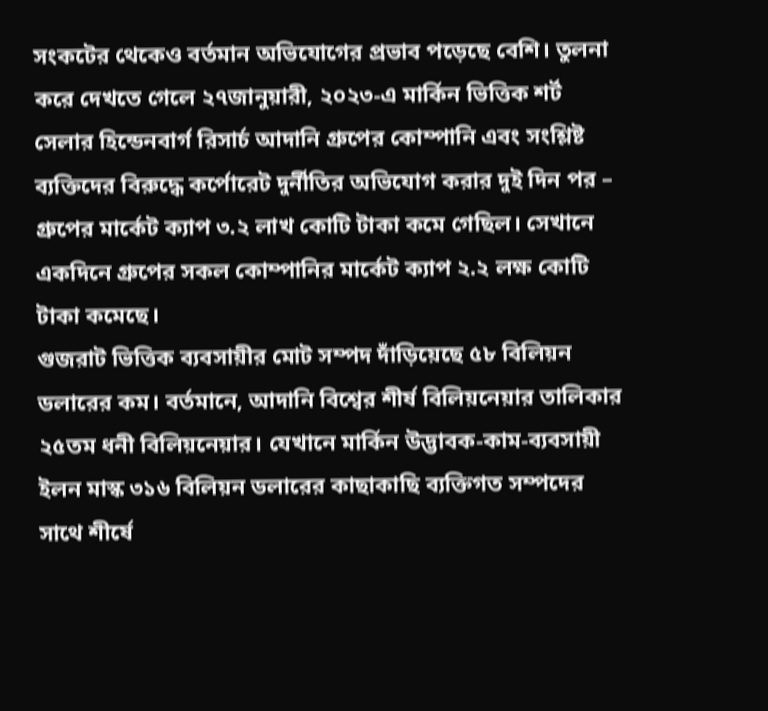সংকটের থেকেও বর্তমান অভিযোগের প্রভাব পড়েছে বেশি। তুলনা করে দেখতে গেলে ২৭জানুয়ারী, ২০২৩-এ মার্কিন ভিত্তিক শর্ট সেলার হিন্ডেনবার্গ রিসার্চ আদানি গ্রুপের কোম্পানি এবং সংশ্লিষ্ট ব্যক্তিদের বিরুদ্ধে কর্পোরেট দুর্নীতির অভিযোগ করার দুই দিন পর – গ্রুপের মার্কেট ক্যাপ ৩.২ লাখ কোটি টাকা কমে গেছিল। সেখানে একদিনে গ্রুপের সকল কোম্পানির মার্কেট ক্যাপ ২.২ লক্ষ কোটি টাকা কমেছে।
গুজরাট ভিত্তিক ব্যবসায়ীর মোট সম্পদ দাঁড়িয়েছে ৫৮ বিলিয়ন ডলারের কম। বর্তমানে, আদানি বিশ্বের শীর্ষ বিলিয়নেয়ার তালিকার ২৫তম ধনী বিলিয়নেয়ার। যেখানে মার্কিন উদ্ভাবক-কাম-ব্যবসায়ী ইলন মাস্ক ৩১৬ বিলিয়ন ডলারের কাছাকাছি ব্যক্তিগত সম্পদের সাথে শীর্ষে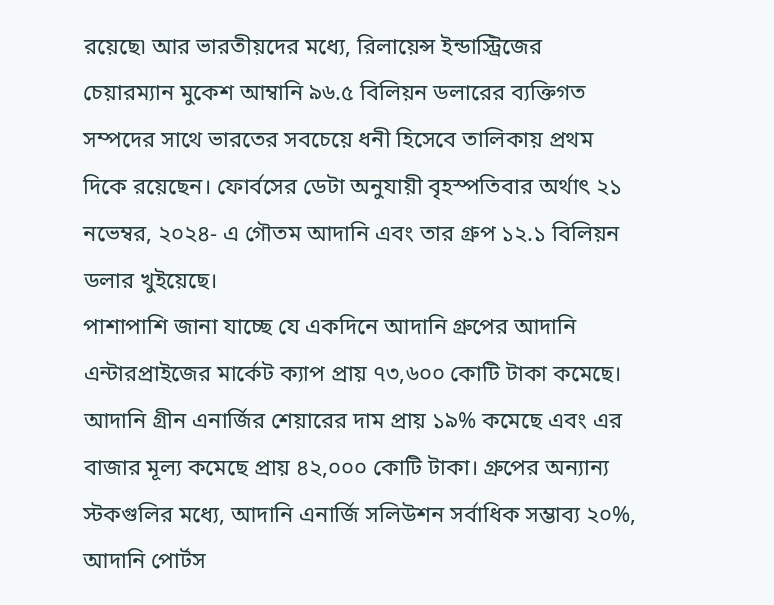রয়েছে৷ আর ভারতীয়দের মধ্যে, রিলায়েন্স ইন্ডাস্ট্রিজের চেয়ারম্যান মুকেশ আম্বানি ৯৬.৫ বিলিয়ন ডলারের ব্যক্তিগত সম্পদের সাথে ভারতের সবচেয়ে ধনী হিসেবে তালিকায় প্রথম দিকে রয়েছেন। ফোর্বসের ডেটা অনুযায়ী বৃহস্পতিবার অর্থাৎ ২১ নভেম্বর, ২০২৪- এ গৌতম আদানি এবং তার গ্রুপ ১২.১ বিলিয়ন ডলার খুইয়েছে।
পাশাপাশি জানা যাচ্ছে যে একদিনে আদানি গ্রুপের আদানি এন্টারপ্রাইজের মার্কেট ক্যাপ প্রায় ৭৩,৬০০ কোটি টাকা কমেছে। আদানি গ্রীন এনার্জির শেয়ারের দাম প্রায় ১৯% কমেছে এবং এর বাজার মূল্য কমেছে প্রায় ৪২,০০০ কোটি টাকা। গ্রুপের অন্যান্য স্টকগুলির মধ্যে, আদানি এনার্জি সলিউশন সর্বাধিক সম্ভাব্য ২০%, আদানি পোর্টস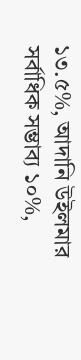১৩.৫%, আদানি উইলমার সর্বাধিক সম্ভাব্য ১০%,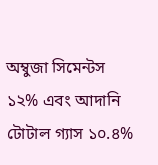অম্বুজা সিমেন্টস ১২% এবং আদানি টোটাল গ্যাস ১০.৪%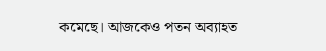কমেছে। আজকেও পতন অব্যাহত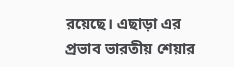রয়েছে। এছাড়া এর প্রভাব ভারতীয় শেয়ার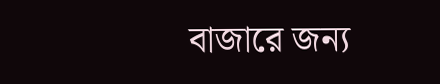বাজারে জন্য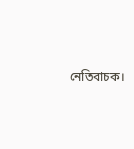নেতিবাচক।